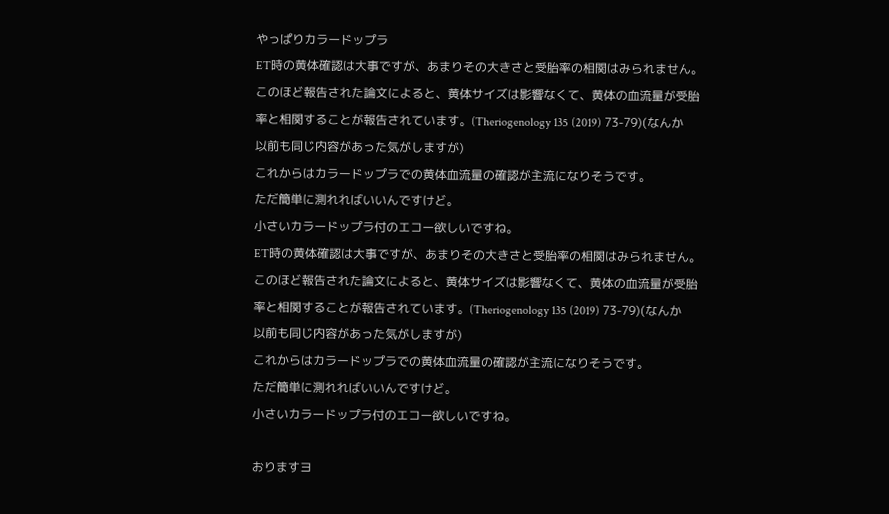やっぱりカラードップラ
ET時の黄体確認は大事ですが、あまりその大きさと受胎率の相関はみられません。
このほど報告された論文によると、黄体サイズは影響なくて、黄体の血流量が受胎率と相関することが報告されています。(Theriogenology 135 (2019) 73-79)(なんか以前も同じ内容があった気がしますが)
これからはカラードップラでの黄体血流量の確認が主流になりそうです。
ただ簡単に測れればいいんですけど。
小さいカラードップラ付のエコー欲しいですね。
ET時の黄体確認は大事ですが、あまりその大きさと受胎率の相関はみられません。
このほど報告された論文によると、黄体サイズは影響なくて、黄体の血流量が受胎率と相関することが報告されています。(Theriogenology 135 (2019) 73-79)(なんか以前も同じ内容があった気がしますが)
これからはカラードップラでの黄体血流量の確認が主流になりそうです。
ただ簡単に測れればいいんですけど。
小さいカラードップラ付のエコー欲しいですね。

おりますヨ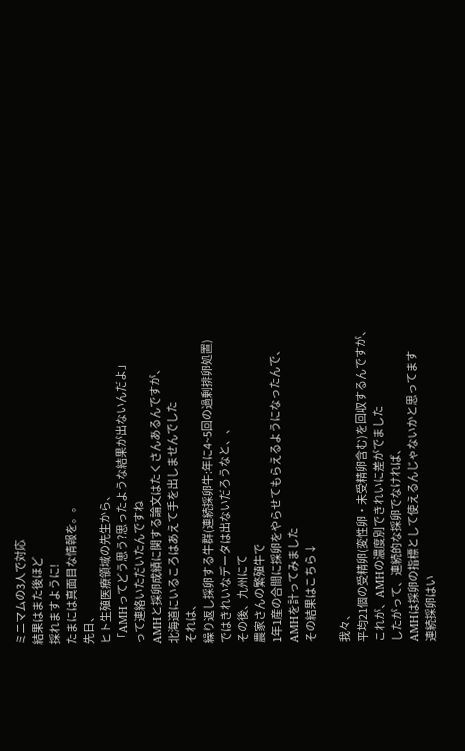ミニマムの3人で対応
結果はまた後ほど
採れますように!
たまには真面目な情報を。。
先日、
ヒト生殖医療領域の先生から、
「AMHってどう思う?思ったような結果が出ないんだよ」
って連絡いただいたんですね
AMHと採卵成績に関する論文はたくさんあるんですが、
北海道にいるころはあえて手を出しませんでした
それは、
繰り返し採卵する牛群(連続採卵牛:年に4~5回の過剰排卵処置)
ではきれいなデータは出ないだろうなと、、
その後、九州にて
農家さんの繁殖牛で
1年1産の合間に採卵をやらせてもらえるようになったんで、
AMHを計ってみました
その結果はこちら↓

我々、
平均21個の受精卵(変性卵・未受精卵含む)を回収するんですが、
これが、AMHの濃度別できれいに差がでました
したがって、連続的な採卵でなければ、
AMHは採卵の指標として使えるんじゃないかと思ってます
連続採卵はい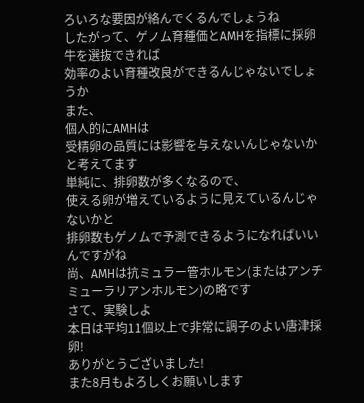ろいろな要因が絡んでくるんでしょうね
したがって、ゲノム育種価とAMHを指標に採卵牛を選抜できれば
効率のよい育種改良ができるんじゃないでしょうか
また、
個人的にAMHは
受精卵の品質には影響を与えないんじゃないかと考えてます
単純に、排卵数が多くなるので、
使える卵が増えているように見えているんじゃないかと
排卵数もゲノムで予測できるようになればいいんですがね
尚、AMHは抗ミュラー管ホルモン(またはアンチミューラリアンホルモン)の略です
さて、実験しよ
本日は平均11個以上で非常に調子のよい唐津採卵!
ありがとうございました!
また8月もよろしくお願いします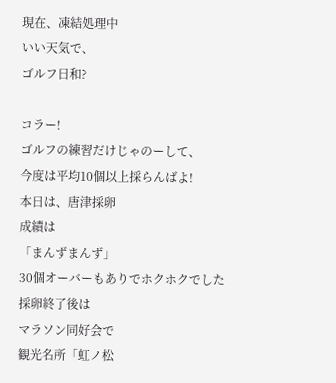現在、凍結処理中
いい天気で、
ゴルフ日和?

コラー!
ゴルフの練習だけじゃのーして、
今度は平均10個以上採らんばよ!
本日は、唐津採卵
成績は
「まんずまんず」
30個オーバーもありでホクホクでした
採卵終了後は
マラソン同好会で
観光名所「虹ノ松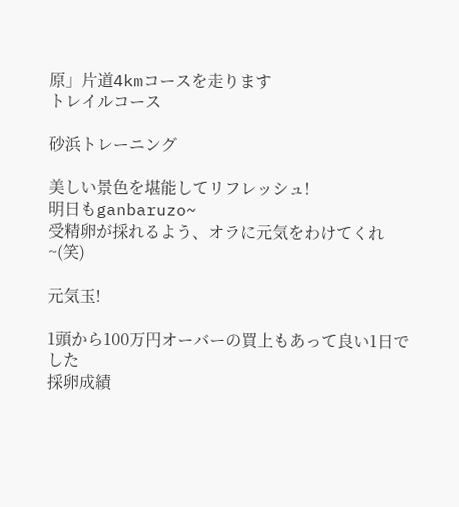原」片道4kmコースを走ります
トレイルコース

砂浜トレーニング

美しい景色を堪能してリフレッシュ!
明日もganbaruzo~
受精卵が採れるよう、オラに元気をわけてくれ~(笑)

元気玉!

1頭から100万円オーバーの買上もあって良い1日でした
採卵成績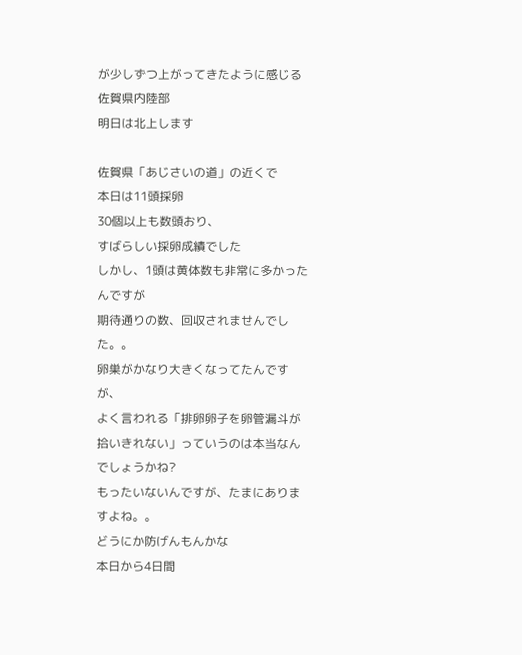が少しずつ上がってきたように感じる
佐賀県内陸部
明日は北上します

佐賀県「あじさいの道」の近くで
本日は11頭採卵
30個以上も数頭おり、
すばらしい採卵成績でした
しかし、1頭は黄体数も非常に多かったんですが
期待通りの数、回収されませんでした。。
卵巣がかなり大きくなってたんですが、
よく言われる「排卵卵子を卵管漏斗が拾いきれない」っていうのは本当なんでしょうかね?
もったいないんですが、たまにありますよね。。
どうにか防げんもんかな
本日から4日間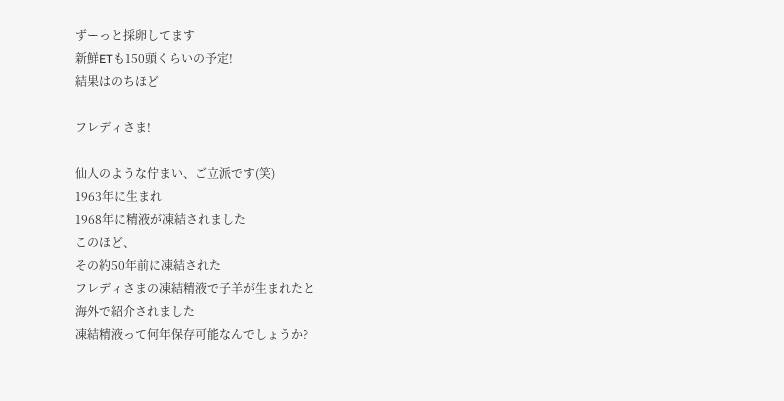ずーっと採卵してます
新鮮ETも150頭くらいの予定!
結果はのちほど

フレディさま!

仙人のような佇まい、ご立派です(笑)
1963年に生まれ
1968年に精液が凍結されました
このほど、
その約50年前に凍結された
フレディさまの凍結精液で子羊が生まれたと
海外で紹介されました
凍結精液って何年保存可能なんでしょうか?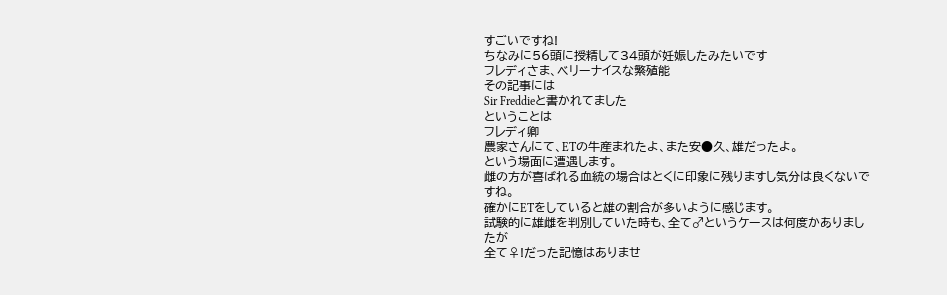すごいですね!
ちなみに56頭に授精して34頭が妊娠したみたいです
フレディさま、ベリーナイスな繁殖能
その記事には
Sir Freddieと書かれてました
ということは
フレディ卿
農家さんにて、ETの牛産まれたよ、また安●久、雄だったよ。
という場面に遭遇します。
雌の方が喜ばれる血統の場合はとくに印象に残りますし気分は良くないですね。
確かにETをしていると雄の割合が多いように感じます。
試験的に雄雌を判別していた時も、全て♂というケースは何度かありましたが
全て♀!だった記憶はありませ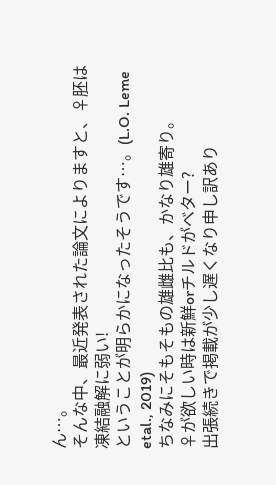ん…。
そんな中、最近発表された論文によりますと、♀胚は凍結融解に弱い!
ということが明らかになったそうです…。(L.O. Leme etal., 2019)
ちなみにそもそもの雄雌比も、かなり雄寄り。
♀が欲しい時は新鮮orチルドがベター?
出張続きで掲載が少し遅くなり申し訳あり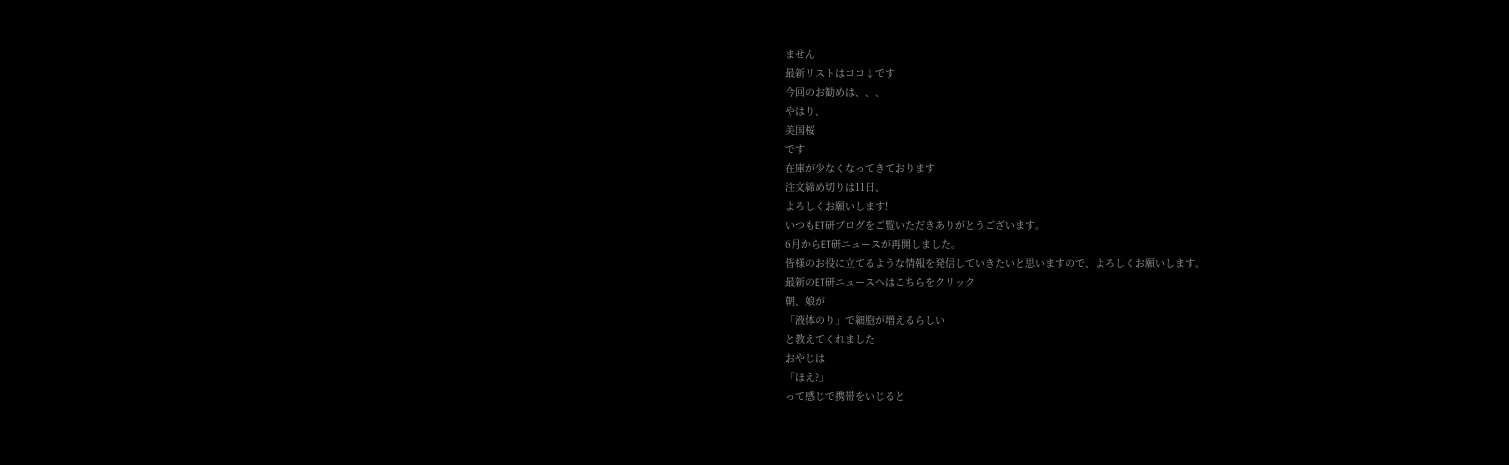ません
最新リストはココ↓です
今回のお勧めは、、、
やはり、
美国桜
です
在庫が少なくなってきております
注文締め切りは11日、
よろしくお願いします!
いつもET研ブログをご覧いただきありがとうございます。
6月からET研ニュースが再開しました。
皆様のお役に立てるような情報を発信していきたいと思いますので、よろしくお願いします。
最新のET研ニュースへはこちらをクリック
朝、娘が
「液体のり」で細胞が増えるらしい
と教えてくれました
おやじは
「ほえ?」
って感じで携帯をいじると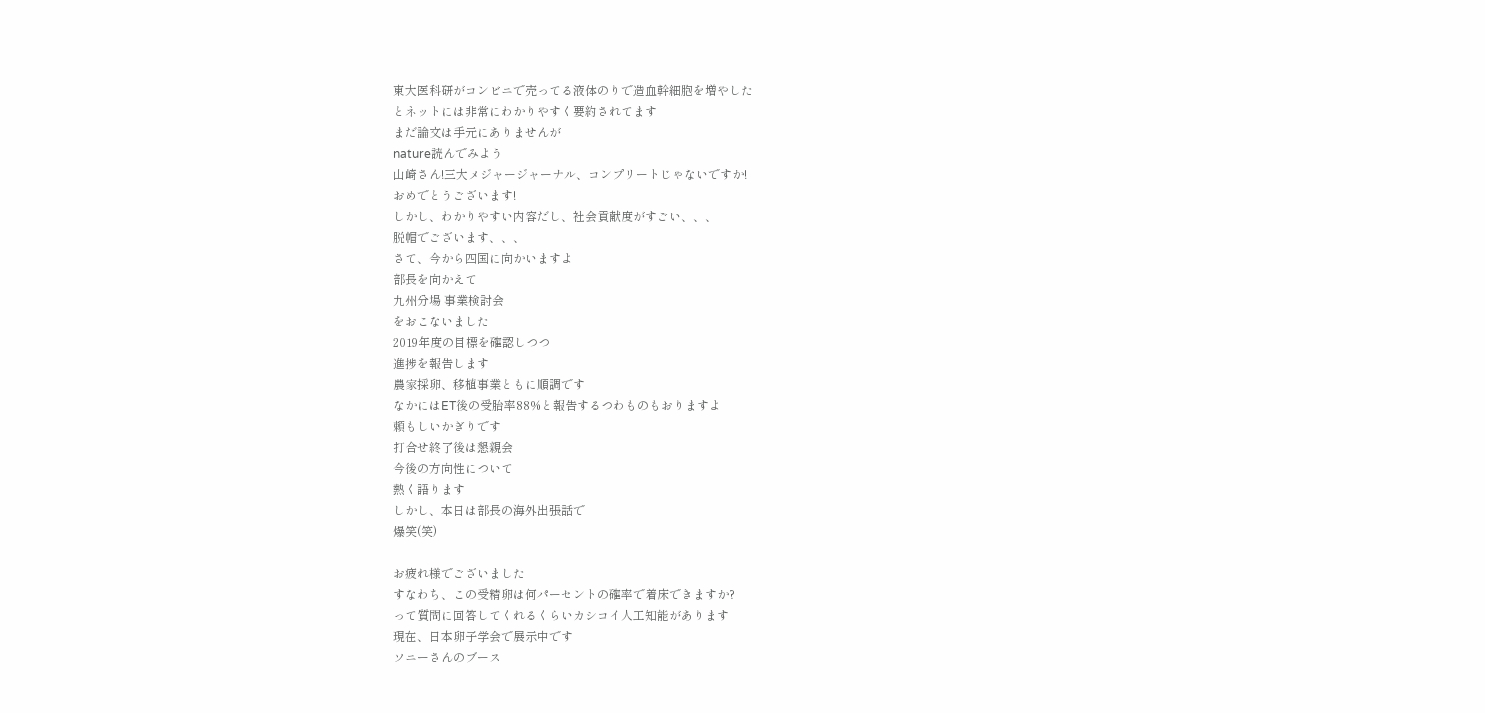東大医科研がコンビニで売ってる液体のりで造血幹細胞を増やした
とネットには非常にわかりやすく要約されてます
まだ論文は手元にありませんが
nature読んでみよう
山崎さん!三大メジャージャーナル、コンプリートじゃないですか!
おめでとうございます!
しかし、わかりやすい内容だし、社会貢献度がすごい、、、
脱帽でございます、、、
さて、今から四国に向かいますよ
部長を向かえて
九州分場 事業検討会
をおこないました
2019年度の目標を確認しつつ
進捗を報告します
農家採卵、移植事業ともに順調です
なかにはET後の受胎率88%と報告するつわものもおりますよ
頼もしいかぎりです
打合せ終了後は懇親会
今後の方向性について
熱く語ります
しかし、本日は部長の海外出張話で
爆笑(笑)

お疲れ様でございました
すなわち、この受精卵は何パーセントの確率で着床できますか?
って質問に回答してくれるくらいカシコイ人工知能があります
現在、日本卵子学会で展示中です
ソニーさんのブース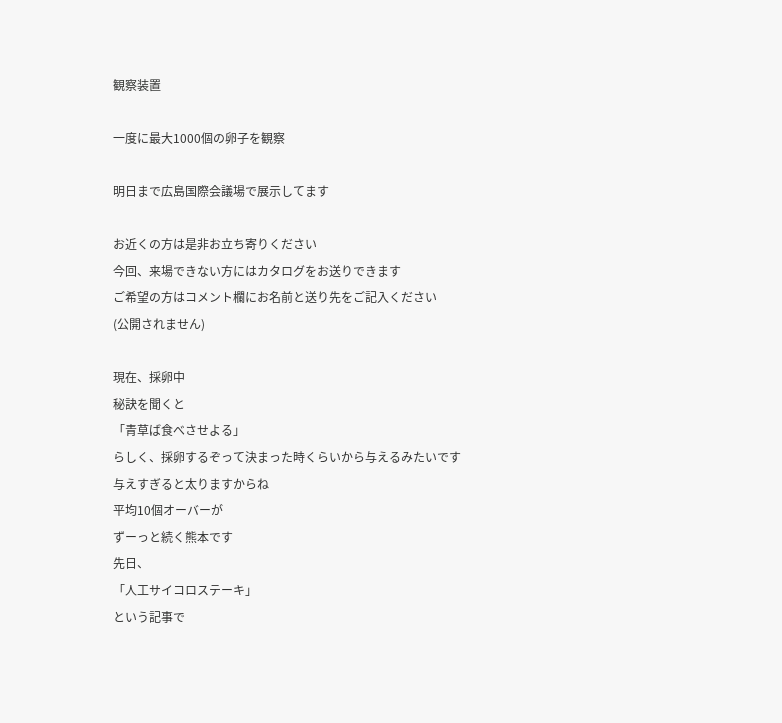観察装置

一度に最大1000個の卵子を観察

明日まで広島国際会議場で展示してます

お近くの方は是非お立ち寄りください
今回、来場できない方にはカタログをお送りできます
ご希望の方はコメント欄にお名前と送り先をご記入ください
(公開されません)

現在、採卵中
秘訣を聞くと
「青草ば食べさせよる」
らしく、採卵するぞって決まった時くらいから与えるみたいです
与えすぎると太りますからね
平均10個オーバーが
ずーっと続く熊本です
先日、
「人工サイコロステーキ」
という記事で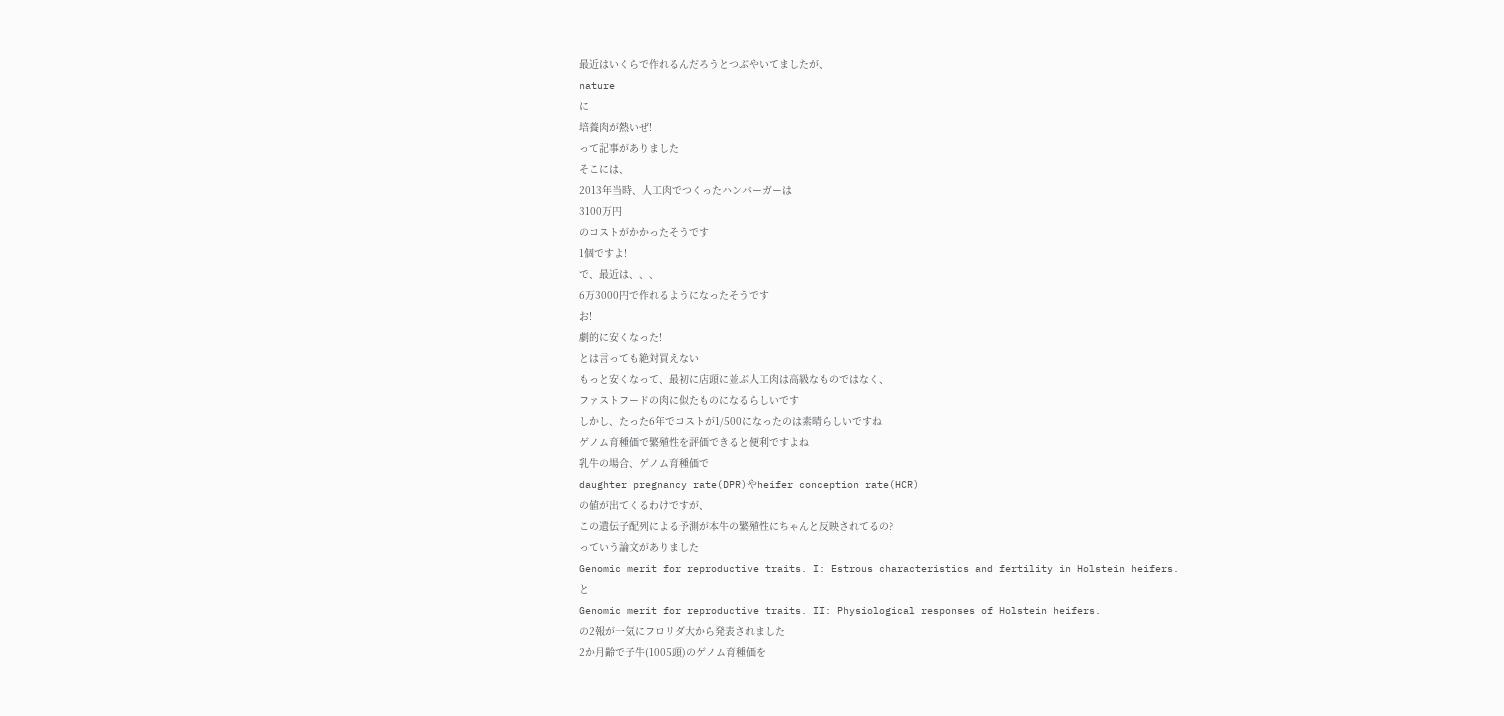最近はいくらで作れるんだろうとつぶやいてましたが、
nature
に
培養肉が熱いぜ!
って記事がありました
そこには、
2013年当時、人工肉でつくったハンバーガーは
3100万円
のコストがかかったそうです
1個ですよ!
で、最近は、、、
6万3000円で作れるようになったそうです
お!
劇的に安くなった!
とは言っても絶対買えない
もっと安くなって、最初に店頭に並ぶ人工肉は高級なものではなく、
ファストフードの肉に似たものになるらしいです
しかし、たった6年でコストが1/500になったのは素晴らしいですね
ゲノム育種価で繁殖性を評価できると便利ですよね
乳牛の場合、ゲノム育種価で
daughter pregnancy rate(DPR)やheifer conception rate(HCR)
の値が出てくるわけですが、
この遺伝子配列による予測が本牛の繁殖性にちゃんと反映されてるの?
っていう論文がありました
Genomic merit for reproductive traits. I: Estrous characteristics and fertility in Holstein heifers.
と
Genomic merit for reproductive traits. II: Physiological responses of Holstein heifers.
の2報が一気にフロリダ大から発表されました
2か月齢で子牛(1005頭)のゲノム育種価を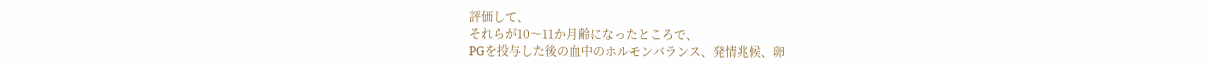評価して、
それらが10〜11か月齢になったところで、
PGを投与した後の血中のホルモンバランス、発情兆候、卵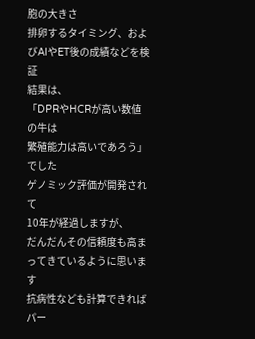胞の大きさ
排卵するタイミング、およびAIやET後の成績などを検証
結果は、
「DPRやHCRが高い数値の牛は
繁殖能力は高いであろう」
でした
ゲノミック評価が開発されて
10年が経過しますが、
だんだんその信頼度も高まってきているように思います
抗病性なども計算できればパー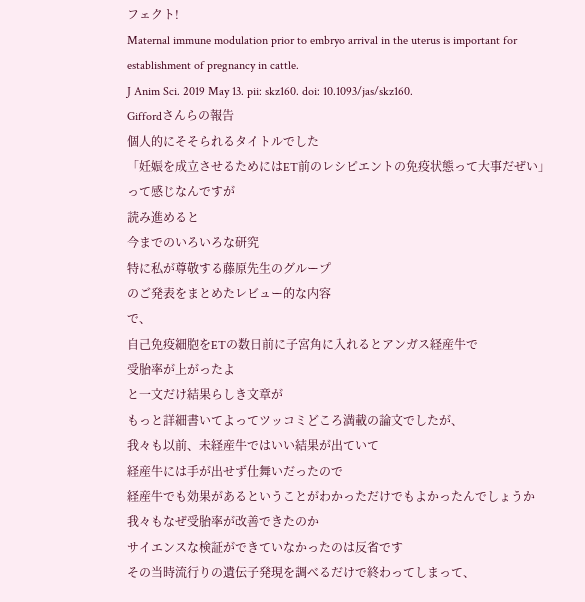フェクト!
Maternal immune modulation prior to embryo arrival in the uterus is important for establishment of pregnancy in cattle.
J Anim Sci. 2019 May 13. pii: skz160. doi: 10.1093/jas/skz160.
Giffordさんらの報告
個人的にそそられるタイトルでした
「妊娠を成立させるためにはET前のレシピエントの免疫状態って大事だぜい」
って感じなんですが
読み進めると
今までのいろいろな研究
特に私が尊敬する藤原先生のグループ
のご発表をまとめたレビュー的な内容
で、
自己免疫細胞をETの数日前に子宮角に入れるとアンガス経産牛で
受胎率が上がったよ
と一文だけ結果らしき文章が
もっと詳細書いてよってツッコミどころ満載の論文でしたが、
我々も以前、未経産牛ではいい結果が出ていて
経産牛には手が出せず仕舞いだったので
経産牛でも効果があるということがわかっただけでもよかったんでしょうか
我々もなぜ受胎率が改善できたのか
サイエンスな検証ができていなかったのは反省です
その当時流行りの遺伝子発現を調べるだけで終わってしまって、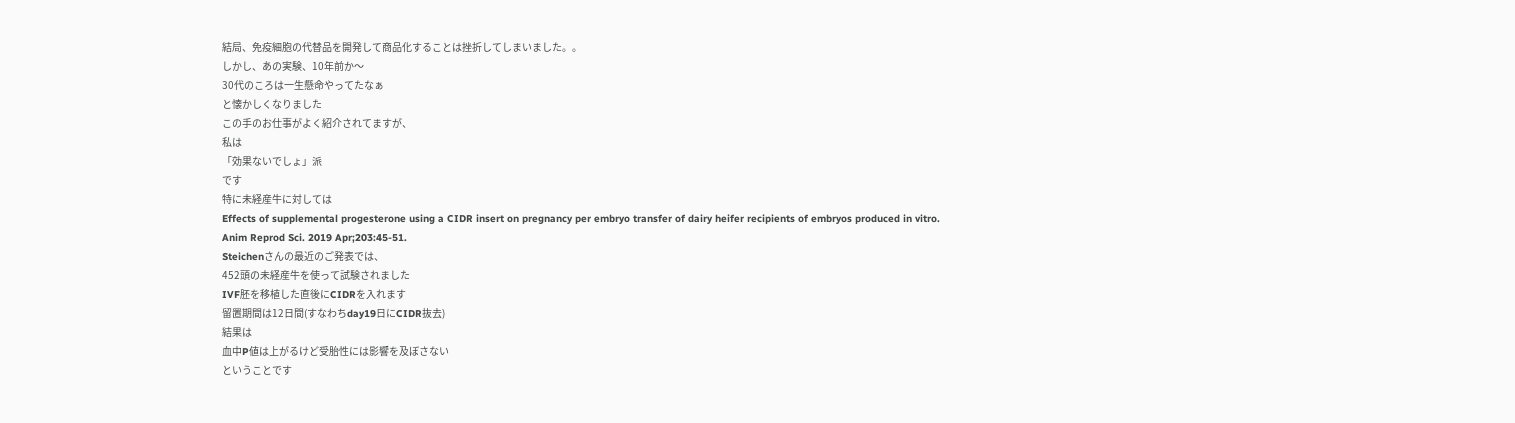結局、免疫細胞の代替品を開発して商品化することは挫折してしまいました。。
しかし、あの実験、10年前か〜
30代のころは一生懸命やってたなぁ
と懐かしくなりました
この手のお仕事がよく紹介されてますが、
私は
「効果ないでしょ」派
です
特に未経産牛に対しては
Effects of supplemental progesterone using a CIDR insert on pregnancy per embryo transfer of dairy heifer recipients of embryos produced in vitro.
Anim Reprod Sci. 2019 Apr;203:45-51.
Steichenさんの最近のご発表では、
452頭の未経産牛を使って試験されました
IVF胚を移植した直後にCIDRを入れます
留置期間は12日間(すなわちday19日にCIDR抜去)
結果は
血中P値は上がるけど受胎性には影響を及ぼさない
ということです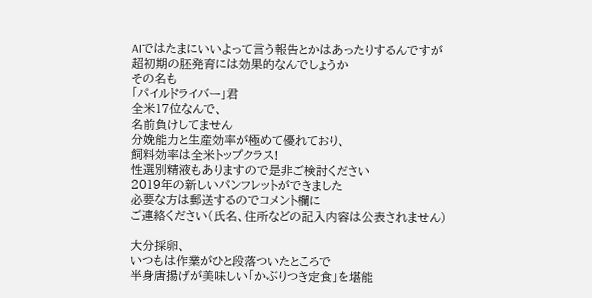AIではたまにいいよって言う報告とかはあったりするんですが
超初期の胚発育には効果的なんでしょうか
その名も
「パイルドライバー」君
全米17位なんで、
名前負けしてません
分娩能力と生産効率が極めて優れており、
飼料効率は全米トップクラス!
性選別精液もありますので是非ご検討ください
2019年の新しいパンフレットができました
必要な方は郵送するのでコメント欄に
ご連絡ください(氏名、住所などの記入内容は公表されません)

大分採卵、
いつもは作業がひと段落ついたところで
半身唐揚げが美味しい「かぶりつき定食」を堪能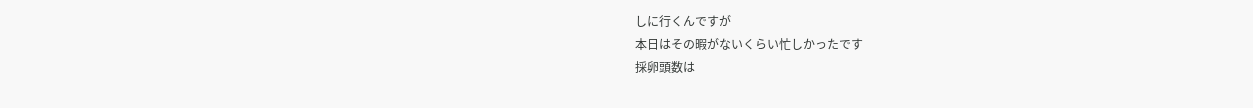しに行くんですが
本日はその暇がないくらい忙しかったです
採卵頭数は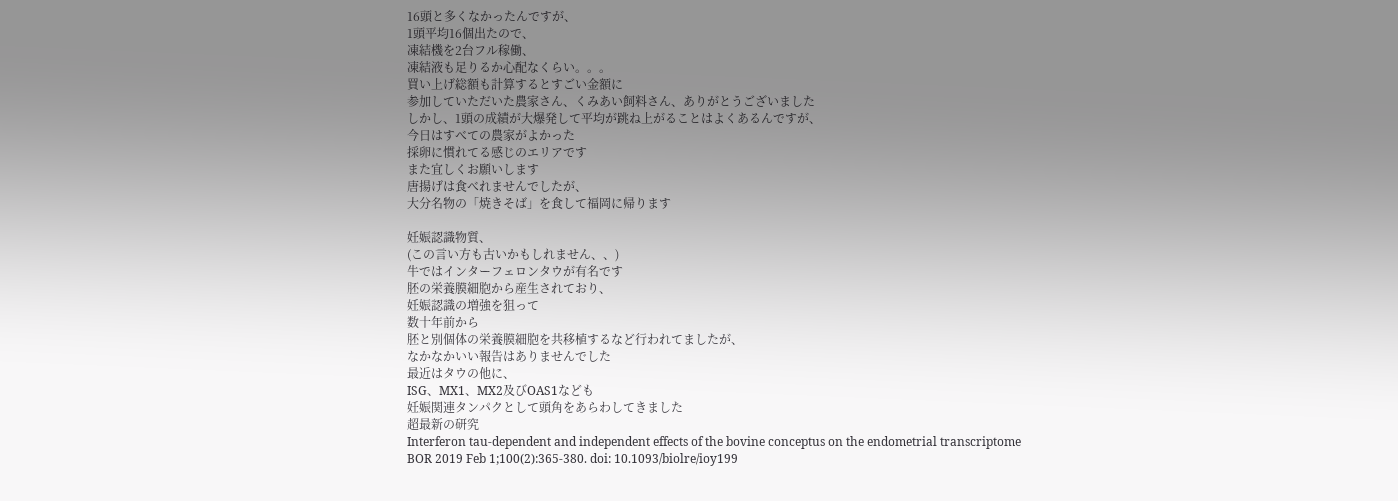16頭と多くなかったんですが、
1頭平均16個出たので、
凍結機を2台フル稼働、
凍結液も足りるか心配なくらい。。。
買い上げ総額も計算するとすごい金額に
参加していただいた農家さん、くみあい飼料さん、ありがとうございました
しかし、1頭の成績が大爆発して平均が跳ね上がることはよくあるんですが、
今日はすべての農家がよかった
採卵に慣れてる感じのエリアです
また宜しくお願いします
唐揚げは食べれませんでしたが、
大分名物の「焼きそば」を食して福岡に帰ります

妊娠認識物質、
(この言い方も古いかもしれません、、)
牛ではインターフェロンタウが有名です
胚の栄養膜細胞から産生されており、
妊娠認識の増強を狙って
数十年前から
胚と別個体の栄養膜細胞を共移植するなど行われてましたが、
なかなかいい報告はありませんでした
最近はタウの他に、
ISG、MX1、MX2及びOAS1なども
妊娠関連タンパクとして頭角をあらわしてきました
超最新の研究
Interferon tau-dependent and independent effects of the bovine conceptus on the endometrial transcriptome
BOR 2019 Feb 1;100(2):365-380. doi: 10.1093/biolre/ioy199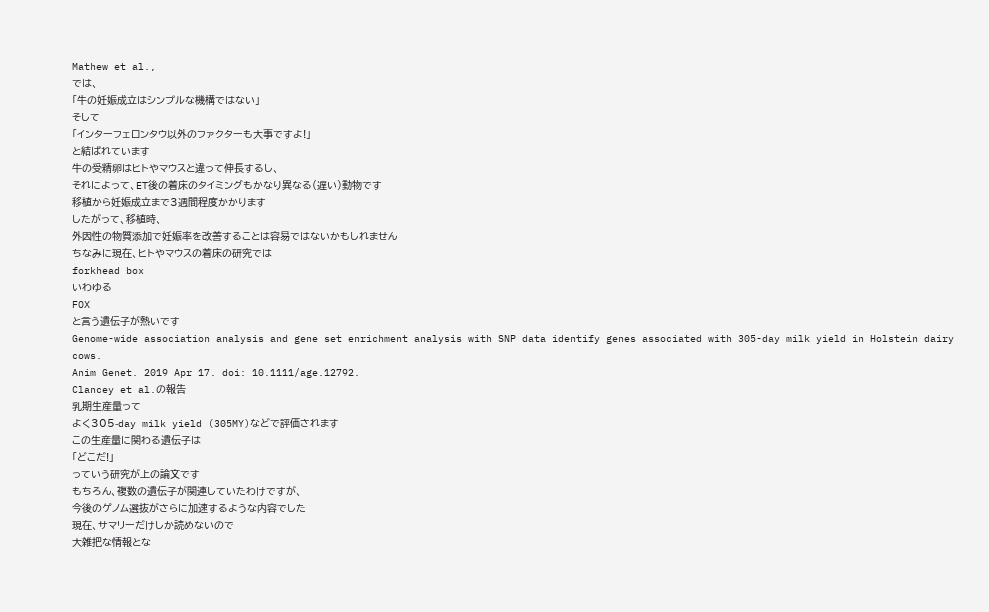Mathew et al.,
では、
「牛の妊娠成立はシンプルな機構ではない」
そして
「インターフェロンタウ以外のファクターも大事ですよ!」
と結ばれています
牛の受精卵はヒトやマウスと違って伸長するし、
それによって、ET後の着床のタイミングもかなり異なる(遅い)動物です
移植から妊娠成立まで3週間程度かかります
したがって、移植時、
外因性の物質添加で妊娠率を改善することは容易ではないかもしれません
ちなみに現在、ヒトやマウスの着床の研究では
forkhead box
いわゆる
FOX
と言う遺伝子が熱いです
Genome-wide association analysis and gene set enrichment analysis with SNP data identify genes associated with 305-day milk yield in Holstein dairy cows.
Anim Genet. 2019 Apr 17. doi: 10.1111/age.12792.
Clancey et al.の報告
乳期生産量って
よく305-day milk yield (305MY)などで評価されます
この生産量に関わる遺伝子は
「どこだ!」
っていう研究が上の論文です
もちろん、複数の遺伝子が関連していたわけですが、
今後のゲノム選抜がさらに加速するような内容でした
現在、サマリーだけしか読めないので
大雑把な情報とな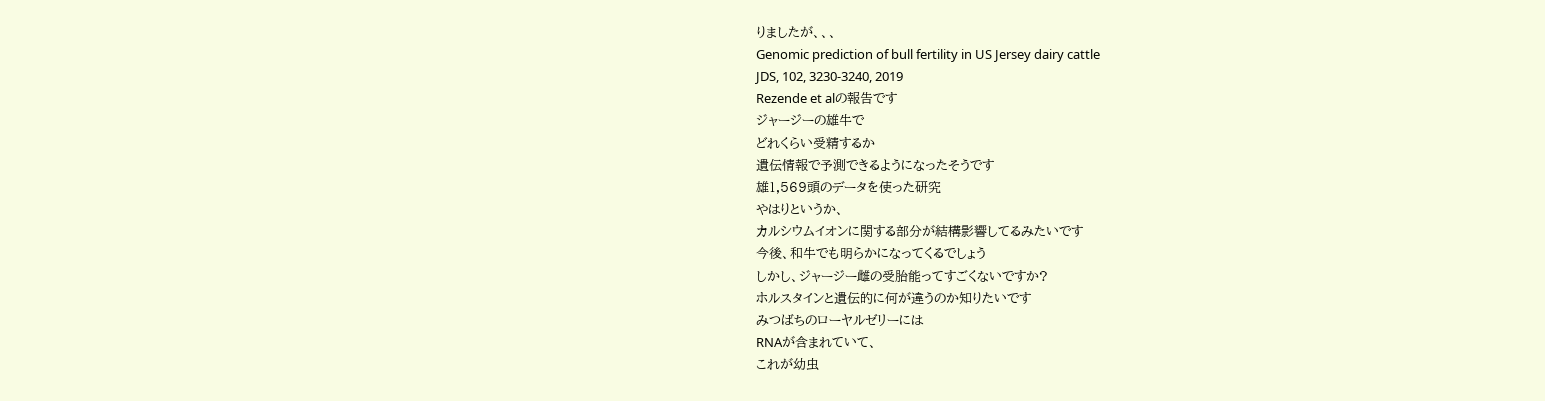りましたが、、、
Genomic prediction of bull fertility in US Jersey dairy cattle
JDS, 102, 3230-3240, 2019
Rezende et alの報告です
ジャージーの雄牛で
どれくらい受精するか
遺伝情報で予測できるようになったそうです
雄1,569頭のデータを使った研究
やはりというか、
カルシウムイオンに関する部分が結構影響してるみたいです
今後、和牛でも明らかになってくるでしょう
しかし、ジャージー雌の受胎能ってすごくないですか?
ホルスタインと遺伝的に何が違うのか知りたいです
みつばちのローヤルゼリーには
RNAが含まれていて、
これが幼虫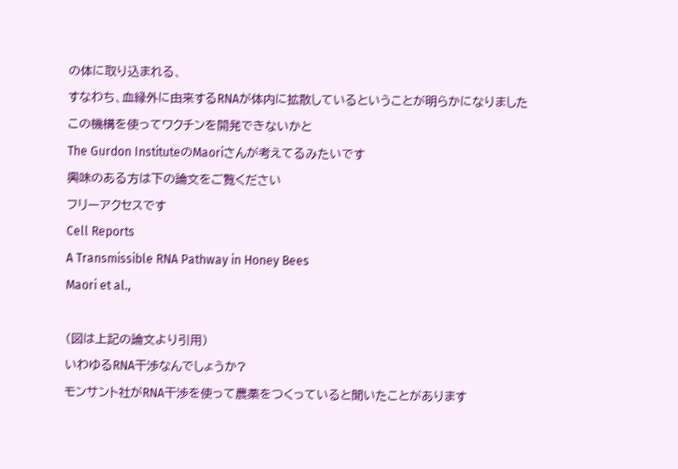の体に取り込まれる、
すなわち、血縁外に由来するRNAが体内に拡散しているということが明らかになりました
この機構を使ってワクチンを開発できないかと
The Gurdon InstituteのMaoriさんが考えてるみたいです
興味のある方は下の論文をご覧ください
フリーアクセスです
Cell Reports
A Transmissible RNA Pathway in Honey Bees
Maori et al.,

(図は上記の論文より引用)
いわゆるRNA干渉なんでしょうか?
モンサント社がRNA干渉を使って農薬をつくっていると聞いたことがあります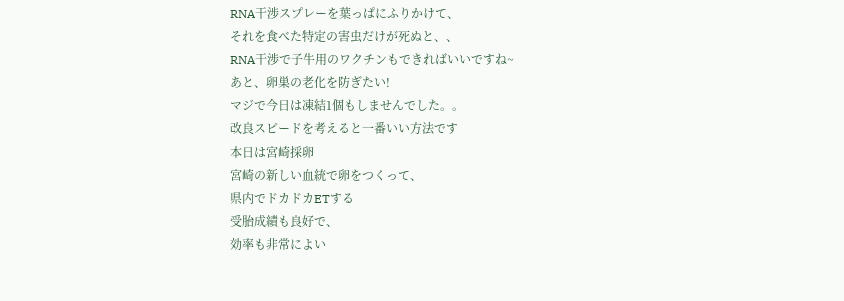RNA干渉スプレーを葉っぱにふりかけて、
それを食べた特定の害虫だけが死ぬと、、
RNA干渉で子牛用のワクチンもできればいいですね~
あと、卵巣の老化を防ぎたい!
マジで今日は凍結1個もしませんでした。。
改良スピードを考えると一番いい方法です
本日は宮崎採卵
宮崎の新しい血統で卵をつくって、
県内でドカドカETする
受胎成績も良好で、
効率も非常によい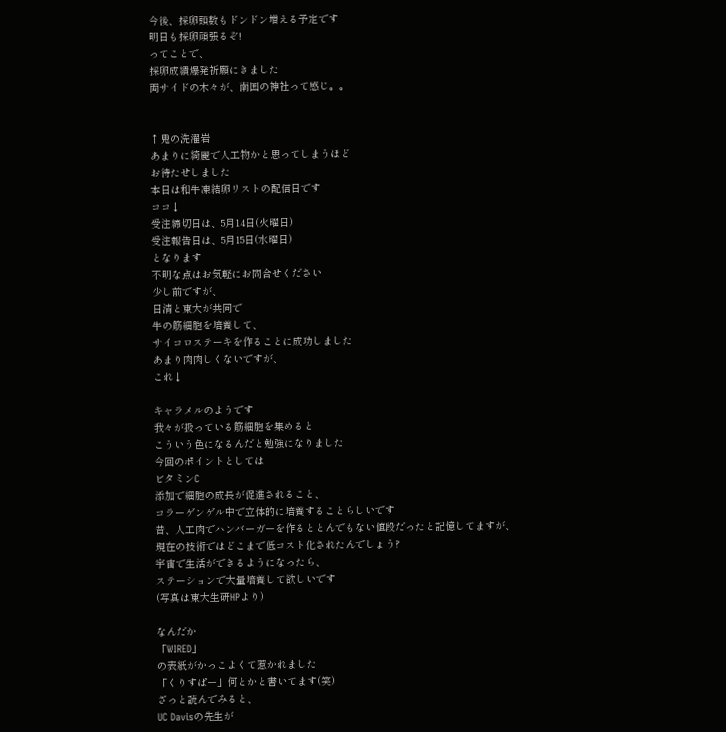今後、採卵頭数もドンドン増える予定です
明日も採卵頑張るぞ!
ってことで、
採卵成績爆発祈願にきました
両サイドの木々が、南国の神社って感じ。。


↑鬼の洗濯岩
あまりに綺麗で人工物かと思ってしまうほど
お待たせしました
本日は和牛凍結卵リストの配信日です
ココ↓
受注締切日は、5月14日(火曜日)
受注報告日は、5月15日(水曜日)
となります
不明な点はお気軽にお問合せください
少し前ですが、
日清と東大が共同で
牛の筋細胞を培養して、
サイコロステーキを作ることに成功しました
あまり肉肉しくないですが、
これ↓

キャラメルのようです
我々が扱っている筋細胞を集めると
こういう色になるんだと勉強になりました
今回のポイントとしては
ビタミンC
添加で細胞の成長が促進されること、
コラーゲンゲル中で立体的に培養することらしいです
昔、人工肉でハンバーガーを作るととんでもない値段だったと記憶してますが、
現在の技術ではどこまで低コスト化されたんでしょう?
宇宙で生活ができるようになったら、
ステーションで大量培養して欲しいです
(写真は東大生研HPより)

なんだか
「WIRED」
の表紙がかっこよくて惹かれました
「くりすぱー」何とかと書いてます(笑)
ざっと読んでみると、
UC Davisの先生が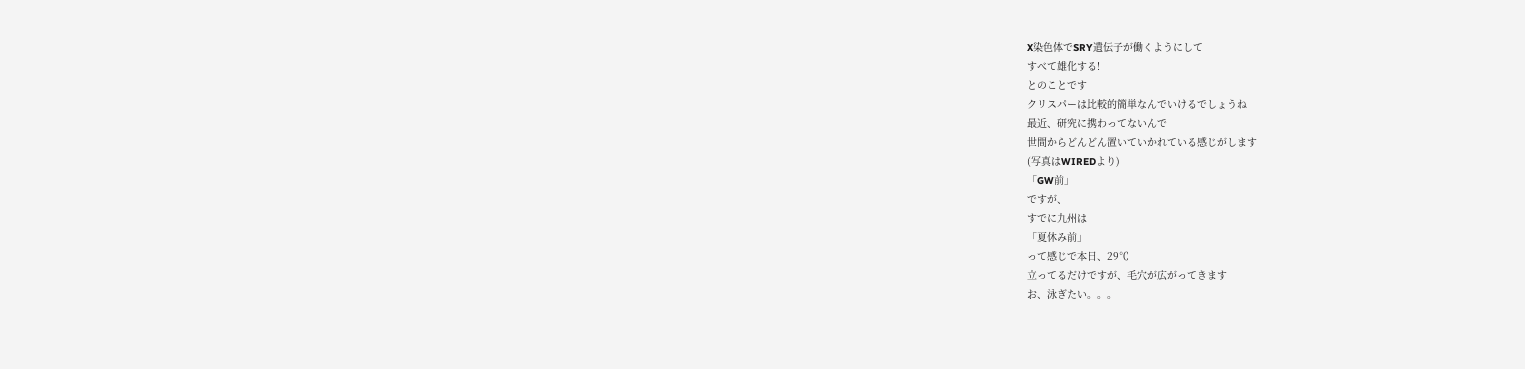X染色体でSRY遺伝子が働くようにして
すべて雄化する!
とのことです
クリスパーは比較的簡単なんでいけるでしょうね
最近、研究に携わってないんで
世間からどんどん置いていかれている感じがします
(写真はWIREDより)
「GW前」
ですが、
すでに九州は
「夏休み前」
って感じで本日、29℃
立ってるだけですが、毛穴が広がってきます
お、泳ぎたい。。。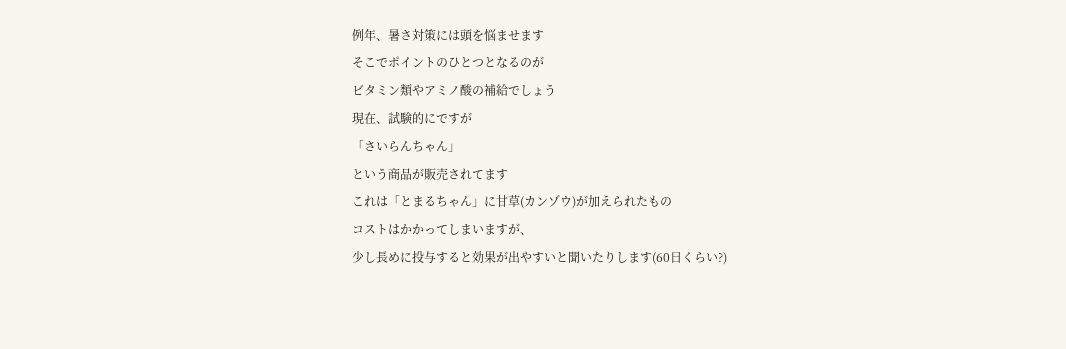例年、暑さ対策には頭を悩ませます
そこでポイントのひとつとなるのが
ビタミン類やアミノ酸の補給でしょう
現在、試験的にですが
「さいらんちゃん」
という商品が販売されてます
これは「とまるちゃん」に甘草(カンゾウ)が加えられたもの
コストはかかってしまいますが、
少し長めに投与すると効果が出やすいと聞いたりします(60日くらい?)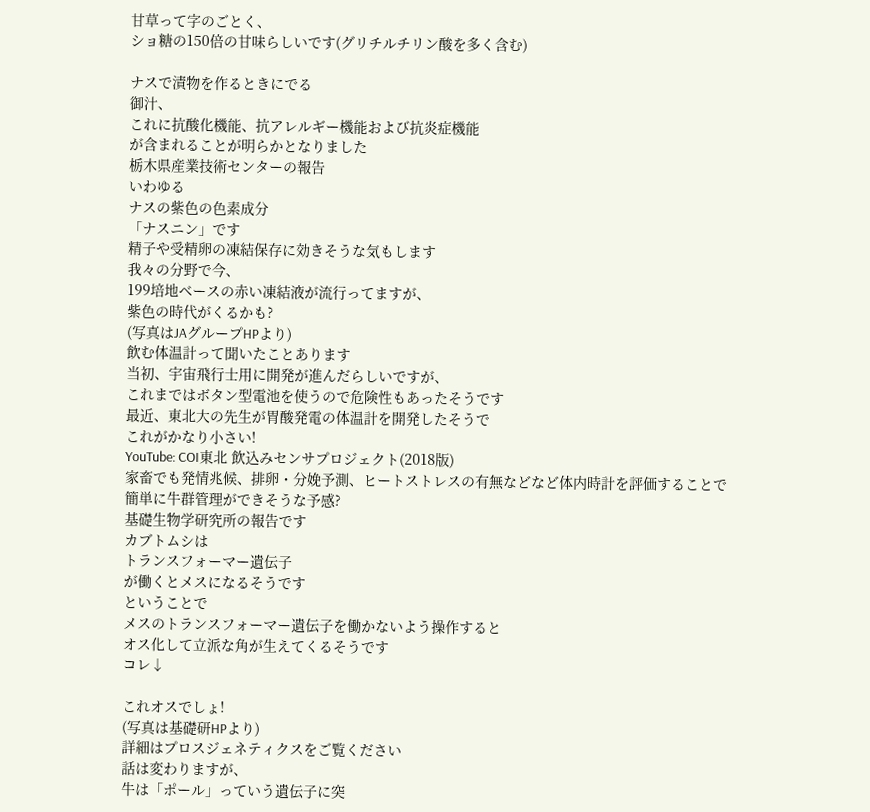甘草って字のごとく、
ショ糖の150倍の甘味らしいです(グリチルチリン酸を多く含む)

ナスで漬物を作るときにでる
御汁、
これに抗酸化機能、抗アレルギー機能および抗炎症機能
が含まれることが明らかとなりました
栃木県産業技術センターの報告
いわゆる
ナスの紫色の色素成分
「ナスニン」です
精子や受精卵の凍結保存に効きそうな気もします
我々の分野で今、
199培地ベースの赤い凍結液が流行ってますが、
紫色の時代がくるかも?
(写真はJAグループHPより)
飲む体温計って聞いたことあります
当初、宇宙飛行士用に開発が進んだらしいですが、
これまではボタン型電池を使うので危険性もあったそうです
最近、東北大の先生が胃酸発電の体温計を開発したそうで
これがかなり小さい!
YouTube: COI東北 飲込みセンサプロジェクト(2018版)
家畜でも発情兆候、排卵・分娩予測、ヒートストレスの有無などなど体内時計を評価することで
簡単に牛群管理ができそうな予感?
基礎生物学研究所の報告です
カブトムシは
トランスフォーマー遺伝子
が働くとメスになるそうです
ということで
メスのトランスフォーマー遺伝子を働かないよう操作すると
オス化して立派な角が生えてくるそうです
コレ↓

これオスでしょ!
(写真は基礎研HPより)
詳細はプロスジェネティクスをご覧ください
話は変わりますが、
牛は「ポール」っていう遺伝子に突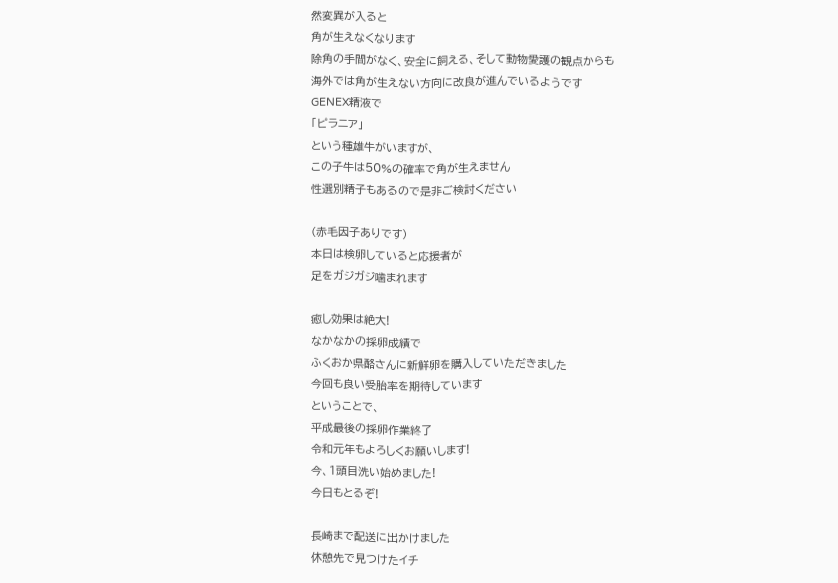然変異が入ると
角が生えなくなります
除角の手間がなく、安全に飼える、そして動物愛護の観点からも
海外では角が生えない方向に改良が進んでいるようです
GENEX精液で
「ピラニア」
という種雄牛がいますが、
この子牛は50%の確率で角が生えません
性選別精子もあるので是非ご検討ください

(赤毛因子ありです)
本日は検卵していると応援者が
足をガジガジ噛まれます

癒し効果は絶大!
なかなかの採卵成績で
ふくおか県酪さんに新鮮卵を購入していただきました
今回も良い受胎率を期待しています
ということで、
平成最後の採卵作業終了
令和元年もよろしくお願いします!
今、1頭目洗い始めました!
今日もとるぞ!

長崎まで配送に出かけました
休憩先で見つけたイチ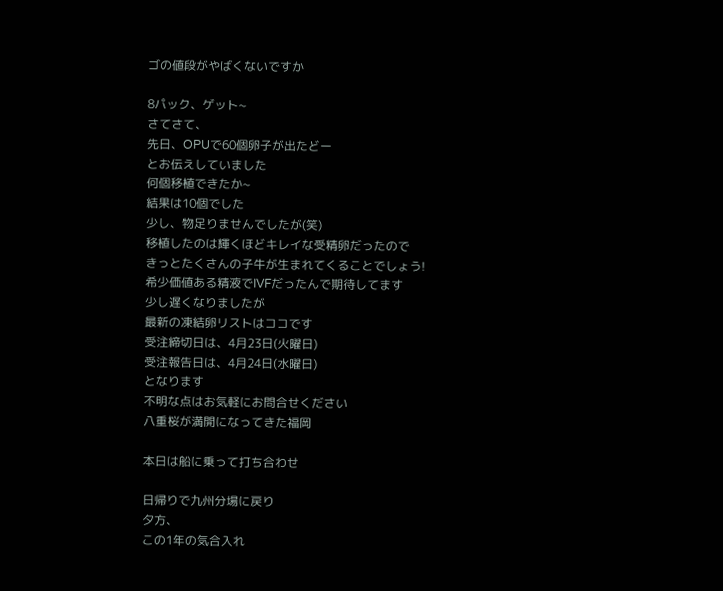ゴの値段がやばくないですか

8パック、ゲット~
さてさて、
先日、OPUで60個卵子が出たどー
とお伝えしていました
何個移植できたか~
結果は10個でした
少し、物足りませんでしたが(笑)
移植したのは輝くほどキレイな受精卵だったので
きっとたくさんの子牛が生まれてくることでしょう!
希少価値ある精液でIVFだったんで期待してます
少し遅くなりましたが
最新の凍結卵リストはココです
受注締切日は、4月23日(火曜日)
受注報告日は、4月24日(水曜日)
となります
不明な点はお気軽にお問合せください
八重桜が満開になってきた福岡

本日は船に乗って打ち合わせ

日帰りで九州分場に戻り
夕方、
この1年の気合入れ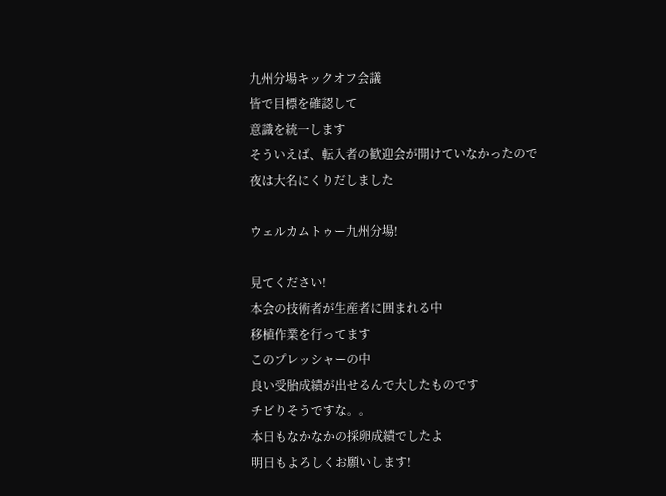九州分場キックオフ会議
皆で目標を確認して
意識を統一します
そういえば、転入者の歓迎会が開けていなかったので
夜は大名にくりだしました

ウェルカムトゥー九州分場!

見てください!
本会の技術者が生産者に囲まれる中
移植作業を行ってます
このプレッシャーの中
良い受胎成績が出せるんで大したものです
チビりそうですな。。
本日もなかなかの採卵成績でしたよ
明日もよろしくお願いします!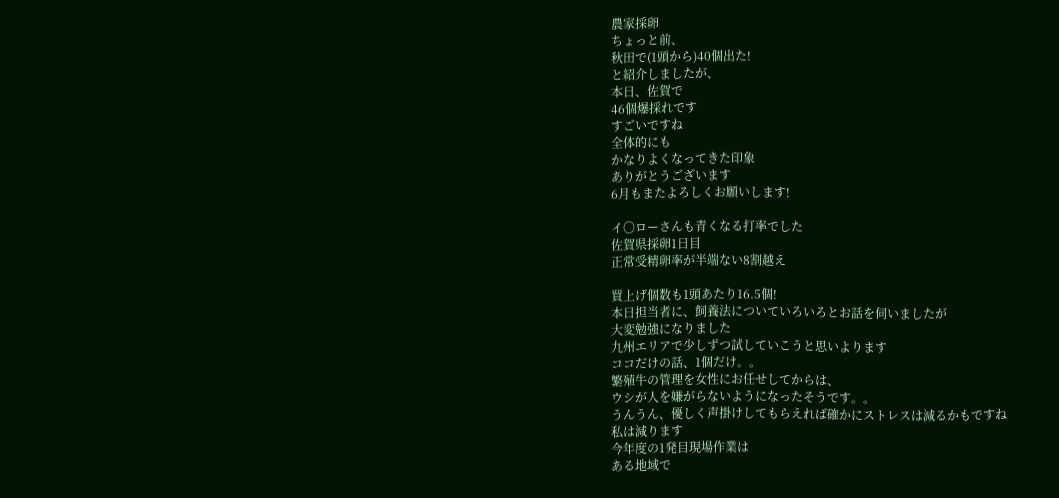農家採卵
ちょっと前、
秋田で(1頭から)40個出た!
と紹介しましたが、
本日、佐賀で
46個爆採れです
すごいですね
全体的にも
かなりよくなってきた印象
ありがとうございます
6月もまたよろしくお願いします!

イ〇ローさんも青くなる打率でした
佐賀県採卵1日目
正常受精卵率が半端ない8割越え

買上げ個数も1頭あたり16.5個!
本日担当者に、飼養法についていろいろとお話を伺いましたが
大変勉強になりました
九州エリアで少しずつ試していこうと思いよります
ココだけの話、1個だけ。。
繁殖牛の管理を女性にお任せしてからは、
ウシが人を嫌がらないようになったそうです。。
うんうん、優しく声掛けしてもらえれば確かにストレスは減るかもですね
私は減ります
今年度の1発目現場作業は
ある地域で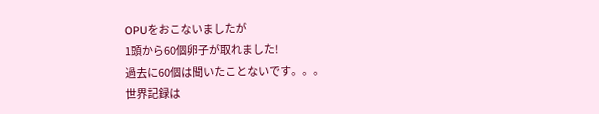OPUをおこないましたが
1頭から60個卵子が取れました!
過去に60個は聞いたことないです。。。
世界記録は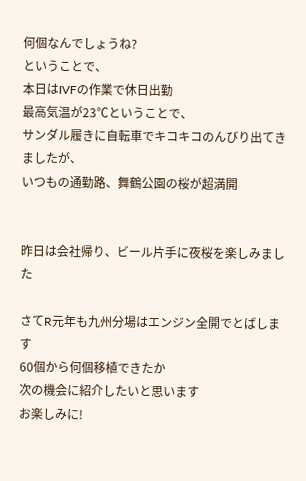何個なんでしょうね?
ということで、
本日はIVFの作業で休日出勤
最高気温が23℃ということで、
サンダル履きに自転車でキコキコのんびり出てきましたが、
いつもの通勤路、舞鶴公園の桜が超満開


昨日は会社帰り、ビール片手に夜桜を楽しみました

さてR元年も九州分場はエンジン全開でとばします
60個から何個移植できたか
次の機会に紹介したいと思います
お楽しみに!